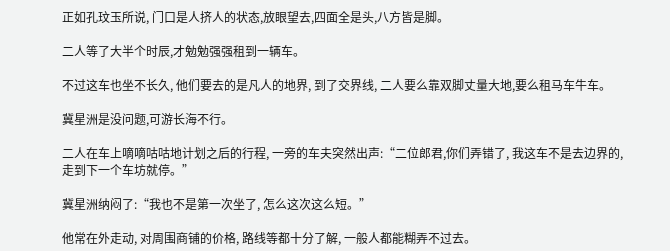正如孔玟玉所说, 门口是人挤人的状态,放眼望去,四面全是头,八方皆是脚。

二人等了大半个时辰,才勉勉强强租到一辆车。

不过这车也坐不长久, 他们要去的是凡人的地界, 到了交界线, 二人要么靠双脚丈量大地,要么租马车牛车。

冀星洲是没问题,可游长海不行。

二人在车上嘀嘀咕咕地计划之后的行程, 一旁的车夫突然出声:“二位郎君,你们弄错了, 我这车不是去边界的,走到下一个车坊就停。”

冀星洲纳闷了:“我也不是第一次坐了, 怎么这次这么短。”

他常在外走动, 对周围商铺的价格, 路线等都十分了解, 一般人都能糊弄不过去。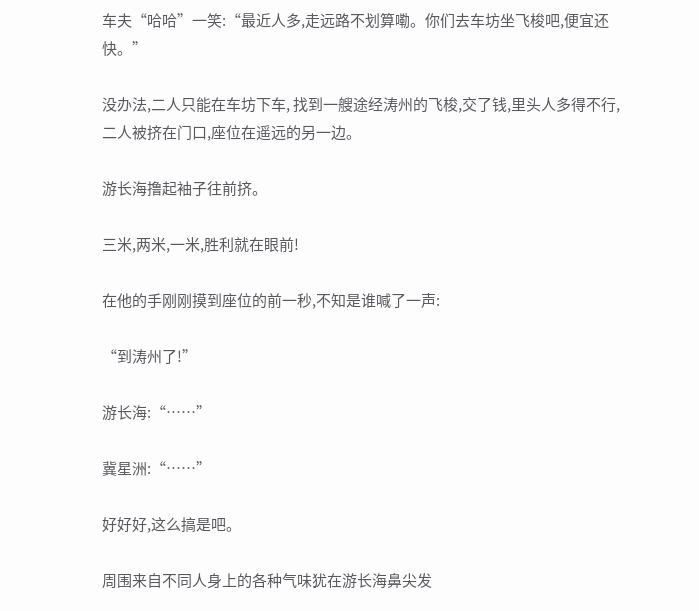车夫“哈哈”一笑:“最近人多,走远路不划算嘞。你们去车坊坐飞梭吧,便宜还快。”

没办法,二人只能在车坊下车, 找到一艘途经涛州的飞梭,交了钱,里头人多得不行,二人被挤在门口,座位在遥远的另一边。

游长海撸起袖子往前挤。

三米,两米,一米,胜利就在眼前!

在他的手刚刚摸到座位的前一秒,不知是谁喊了一声:

“到涛州了!”

游长海:“……”

冀星洲:“……”

好好好,这么搞是吧。

周围来自不同人身上的各种气味犹在游长海鼻尖发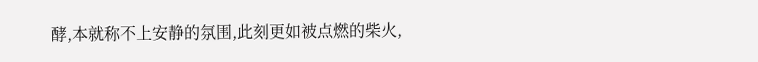酵,本就称不上安静的氛围,此刻更如被点燃的柴火,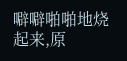噼噼啪啪地烧起来,原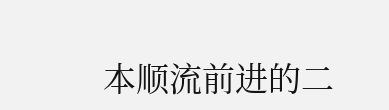本顺流前进的二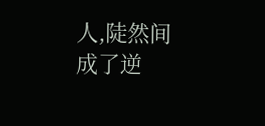人,陡然间成了逆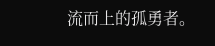流而上的孤勇者。